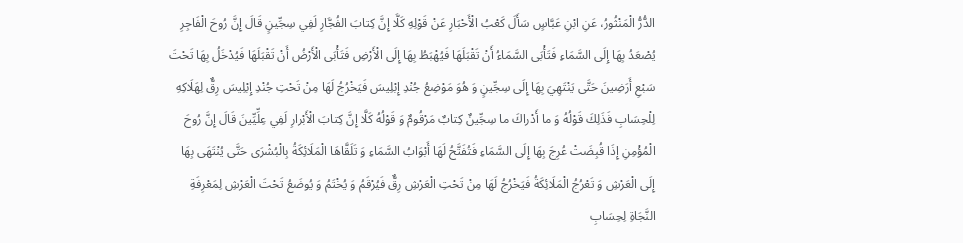الدُّرُّ الْمَنْثُورُ، عَنِ ابْنِ عَبَّاسٍ سَأَلَ كَعْبُ الْأَحْبَارِ عَنْ قَوْلِهِ كَلَّا إِنَّ كِتابَ الفُجَّارِ لَفِي سِجِّينٍ قَالَ إِنَّ رُوحَ الْفَاجِرِ يُصْعَدُ بِهَا إِلَى السَّمَاءِ فَتَأْبَى السَّمَاءُ أَنْ تَقْبَلَهَا فَيُهْبَطُ بِهَا إِلَى الْأَرْضِ فَتَأْبَى الْأَرْضُ أَنْ تَقْبَلَهَا فَيُدْخَلُ بِهَا تَحْتَ سَبْعِ أَرَضِينَ حَتَّى يَنْتَهِيَ بِهَا إِلَى سِجِّينٍ وَ هُوَ مَوْضِعُ جُنْدِ إِبْلِيسَ فَيَخْرُجُ لَهَا مِنْ تَحْتِ جُنْدِ إِبْلِيسَ رِقٌّ لِهَلَاكِهِ لِلْحِسَابِ فَذَلِكَ قَوْلُهُ وَ ما أَدْراكَ ما سِجِّينٌ كِتابٌ مَرْقُومٌ وَ قَوْلُهُ كَلَّا إِنَّ كِتابَ الْأَبْرارِ لَفِي عِلِّيِّينَ قَالَ إِنَّ رُوحَ الْمُؤْمِنِ إِذَا قُبِضَتْ عُرِجَ بِهَا إِلَى السَّمَاءِ فَتُفَتَّحُ لَهَا أَبْوَابُ السَّمَاءِ وَ تَلَقَّاهَا الْمَلَائِكَةُ بِالْبُشْرَى حَتَّى يُنْتَهَى بِهَا إِلَى الْعَرْشِ وَ تَعْرُجُ الْمَلَائِكَةُ فَيَخْرُجُ لَهَا مِنْ تَحْتِ الْعَرْشِ رِقٌّ فَيُرْقَمُ وَ يُخْتَمُ وَ يُوضَعُ تَحْتَ الْعَرْشِ لِمَعْرِفَةِ النَّجَاةِ لِحِسَابِ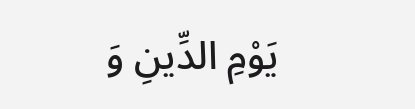يَوْمِ الدِّينِ وَ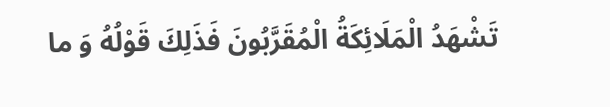تَشْهَدُ الْمَلَائِكَةُ الْمُقَرَّبُونَ فَذَلِكَ قَوْلُهُ وَ ما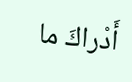أَدْراكَ ما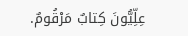عِلِّيُّونَ كِتابٌ مَرْقُومٌ.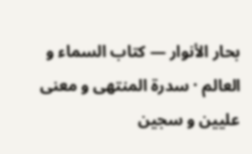بحار الأنوار — كتاب السماء و العالم · سدرة المنتهى و معنى عليين و سجين